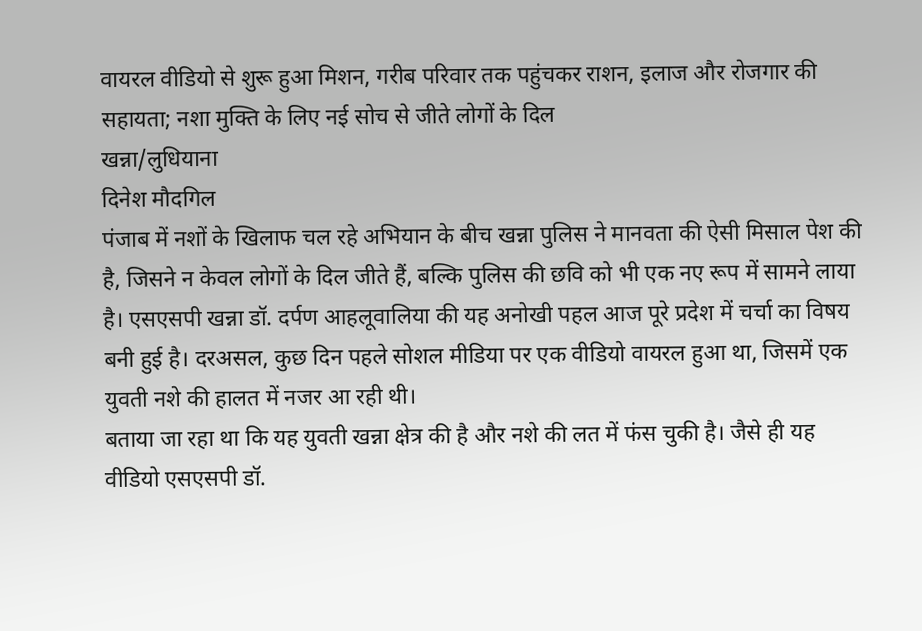वायरल वीडियो से शुरू हुआ मिशन, गरीब परिवार तक पहुंचकर राशन, इलाज और रोजगार की सहायता; नशा मुक्ति के लिए नई सोच से जीते लोगों के दिल
खन्ना/लुधियाना
दिनेश मौदगिल
पंजाब में नशों के खिलाफ चल रहे अभियान के बीच खन्ना पुलिस ने मानवता की ऐसी मिसाल पेश की है, जिसने न केवल लोगों के दिल जीते हैं, बल्कि पुलिस की छवि को भी एक नए रूप में सामने लाया है। एसएसपी खन्ना डॉ. दर्पण आहलूवालिया की यह अनोखी पहल आज पूरे प्रदेश में चर्चा का विषय बनी हुई है। दरअसल, कुछ दिन पहले सोशल मीडिया पर एक वीडियो वायरल हुआ था, जिसमें एक युवती नशे की हालत में नजर आ रही थी।
बताया जा रहा था कि यह युवती खन्ना क्षेत्र की है और नशे की लत में फंस चुकी है। जैसे ही यह वीडियो एसएसपी डॉ.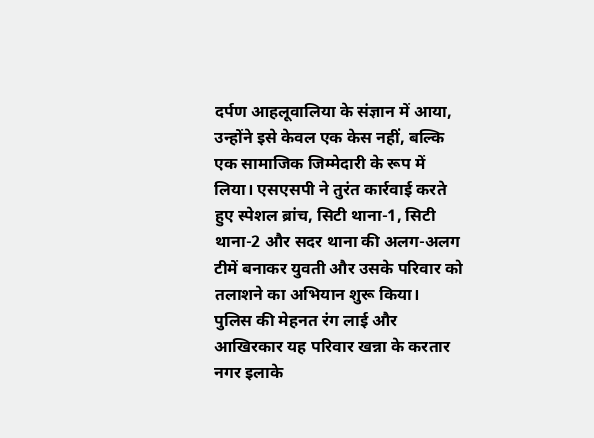दर्पण आहलूवालिया के संज्ञान में आया, उन्होंने इसे केवल एक केस नहीं, बल्कि एक सामाजिक जिम्मेदारी के रूप में लिया। एसएसपी ने तुरंत कार्रवाई करते हुए स्पेशल ब्रांच, सिटी थाना-1, सिटी थाना-2 और सदर थाना की अलग-अलग टीमें बनाकर युवती और उसके परिवार को तलाशने का अभियान शुरू किया।
पुलिस की मेहनत रंग लाई और आखिरकार यह परिवार खन्ना के करतार नगर इलाके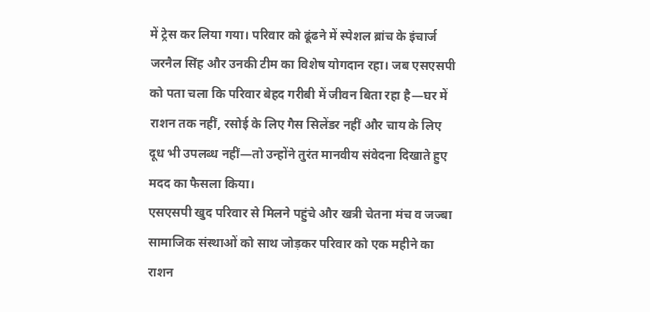में ट्रेस कर लिया गया। परिवार को ढूंढने में स्पेशल ब्रांच के इंचार्ज जरनैल सिंह और उनकी टीम का विशेष योगदान रहा। जब एसएसपी को पता चला कि परिवार बेहद गरीबी में जीवन बिता रहा है—घर में राशन तक नहीं, रसोई के लिए गैस सिलेंडर नहीं और चाय के लिए दूध भी उपलब्ध नहीं—तो उन्होंने तुरंत मानवीय संवेदना दिखाते हुए मदद का फैसला किया।
एसएसपी खुद परिवार से मिलने पहुंचे और खत्री चेतना मंच व जज्बा सामाजिक संस्थाओं को साथ जोड़कर परिवार को एक महीने का राशन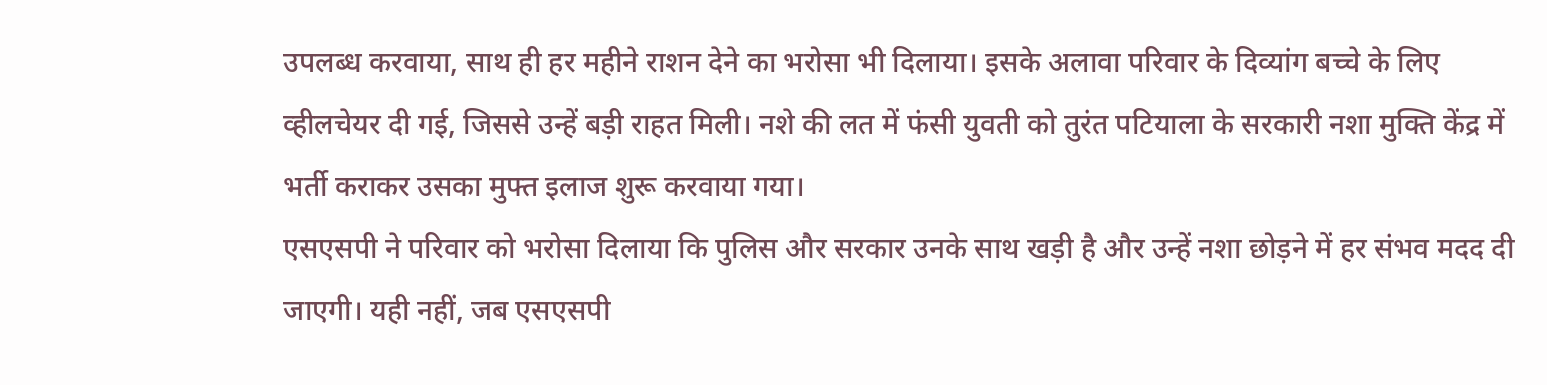उपलब्ध करवाया, साथ ही हर महीने राशन देने का भरोसा भी दिलाया। इसके अलावा परिवार के दिव्यांग बच्चे के लिए व्हीलचेयर दी गई, जिससे उन्हें बड़ी राहत मिली। नशे की लत में फंसी युवती को तुरंत पटियाला के सरकारी नशा मुक्ति केंद्र में भर्ती कराकर उसका मुफ्त इलाज शुरू करवाया गया।
एसएसपी ने परिवार को भरोसा दिलाया कि पुलिस और सरकार उनके साथ खड़ी है और उन्हें नशा छोड़ने में हर संभव मदद दी जाएगी। यही नहीं, जब एसएसपी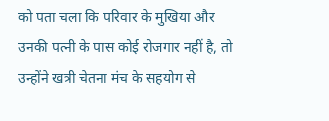को पता चला कि परिवार के मुखिया और उनकी पत्नी के पास कोई रोजगार नहीं है, तो उन्होंने खत्री चेतना मंच के सहयोग से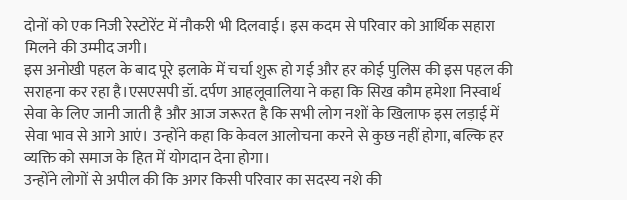दोनों को एक निजी रेस्टोरेंट में नौकरी भी दिलवाई। इस कदम से परिवार को आर्थिक सहारा मिलने की उम्मीद जगी।
इस अनोखी पहल के बाद पूरे इलाके में चर्चा शुरू हो गई और हर कोई पुलिस की इस पहल की सराहना कर रहा है।एसएसपी डॉ. दर्पण आहलूवालिया ने कहा कि सिख कौम हमेशा निस्वार्थ सेवा के लिए जानी जाती है और आज जरूरत है कि सभी लोग नशों के खिलाफ इस लड़ाई में सेवा भाव से आगे आएं। उन्होंने कहा कि केवल आलोचना करने से कुछ नहीं होगा, बल्कि हर व्यक्ति को समाज के हित में योगदान देना होगा।
उन्होंने लोगों से अपील की कि अगर किसी परिवार का सदस्य नशे की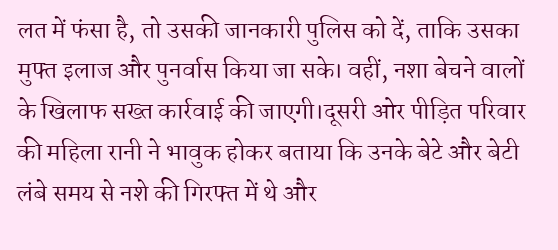लत में फंसा है, तो उसकी जानकारी पुलिस को दें, ताकि उसका मुफ्त इलाज और पुनर्वास किया जा सके। वहीं, नशा बेचने वालों के खिलाफ सख्त कार्रवाई की जाएगी।दूसरी ओर पीड़ित परिवार की महिला रानी ने भावुक होकर बताया कि उनके बेटे और बेटी लंबे समय से नशे की गिरफ्त में थे और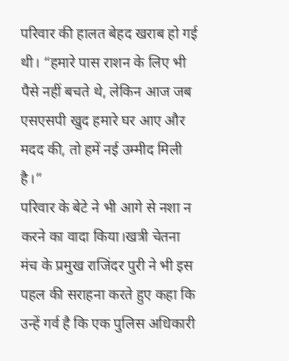परिवार की हालत बेहद खराब हो गई थी। “हमारे पास राशन के लिए भी पैसे नहीं बचते थे, लेकिन आज जब एसएसपी खुद हमारे घर आए और मदद की, तो हमें नई उम्मीद मिली है।”
परिवार के बेटे ने भी आगे से नशा न करने का वादा किया।खत्री चेतना मंच के प्रमुख राजिंदर पुरी ने भी इस पहल की सराहना करते हुए कहा कि उन्हें गर्व है कि एक पुलिस अधिकारी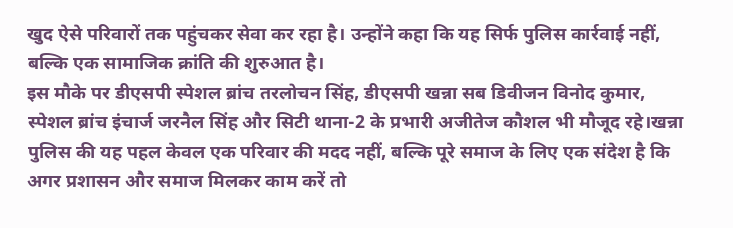खुद ऐसे परिवारों तक पहुंचकर सेवा कर रहा है। उन्होंने कहा कि यह सिर्फ पुलिस कार्रवाई नहीं, बल्कि एक सामाजिक क्रांति की शुरुआत है।
इस मौके पर डीएसपी स्पेशल ब्रांच तरलोचन सिंह, डीएसपी खन्ना सब डिवीजन विनोद कुमार, स्पेशल ब्रांच इंचार्ज जरनैल सिंह और सिटी थाना-2 के प्रभारी अजीतेज कौशल भी मौजूद रहे।खन्ना पुलिस की यह पहल केवल एक परिवार की मदद नहीं, बल्कि पूरे समाज के लिए एक संदेश है कि अगर प्रशासन और समाज मिलकर काम करें तो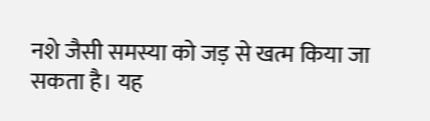नशे जैसी समस्या को जड़ से खत्म किया जा सकता है। यह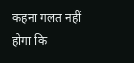कहना गलत नहीं होगा कि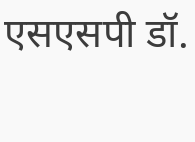एसएसपी डॉ.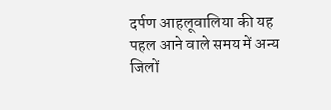दर्पण आहलूवालिया की यह पहल आने वाले समय में अन्य जिलों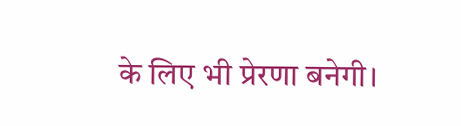के लिए भी प्रेरणा बनेगी।